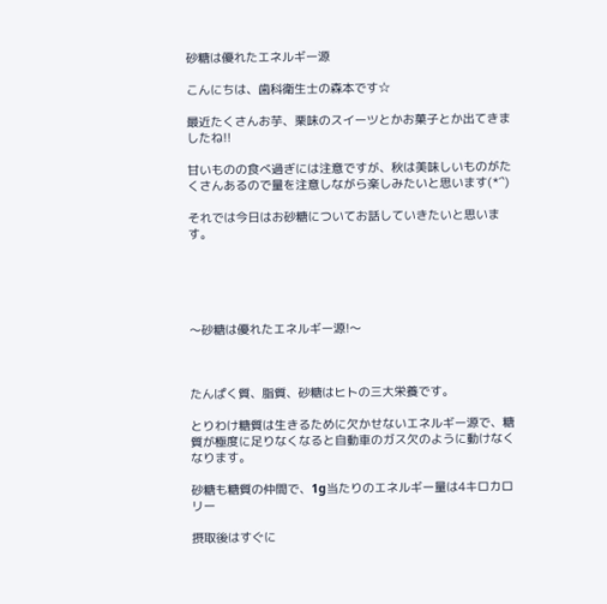砂糖は優れたエネルギー源

こんにちは、歯科衛生士の森本です☆

最近たくさんお芋、栗味のスイーツとかお菓子とか出てきましたね!!

甘いものの食べ過ぎには注意ですが、秋は美味しいものがたくさんあるので量を注意しながら楽しみたいと思います(*´`)

それでは今日はお砂糖についてお話していきたいと思います。





〜砂糖は優れたエネルギー源!〜



たんぱく質、脂質、砂糖はヒトの三大栄養です。

とりわけ糖質は生きるために欠かせないエネルギー源で、糖質が極度に足りなくなると自動車のガス欠のように動けなくなります。

砂糖も糖質の仲間で、1g当たりのエネルギー量は4キロカロリー

摂取後はすぐに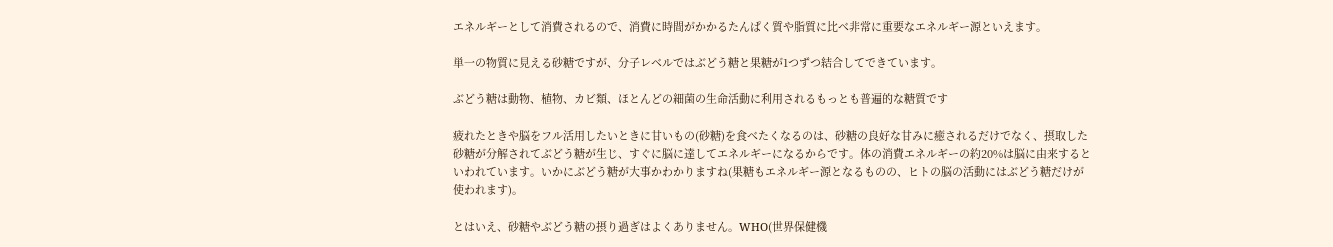エネルギーとして消費されるので、消費に時間がかかるたんぱく質や脂質に比べ非常に重要なエネルギー源といえます。

単一の物質に見える砂糖ですが、分子レベルではぶどう糖と果糖が1つずつ結合してできています。

ぶどう糖は動物、植物、カビ類、ほとんどの細菌の生命活動に利用されるもっとも普遍的な糖質です

疲れたときや脳をフル活用したいときに甘いもの(砂糖)を食べたくなるのは、砂糖の良好な甘みに癒されるだけでなく、摂取した砂糖が分解されてぶどう糖が生じ、すぐに脳に達してエネルギーになるからです。体の消費エネルギーの約20%は脳に由来するといわれています。いかにぶどう糖が大事かわかりますね(果糖もエネルギー源となるものの、ヒトの脳の活動にはぶどう糖だけが使われます)。

とはいえ、砂糖やぶどう糖の摂り過ぎはよくありません。WHO(世界保健機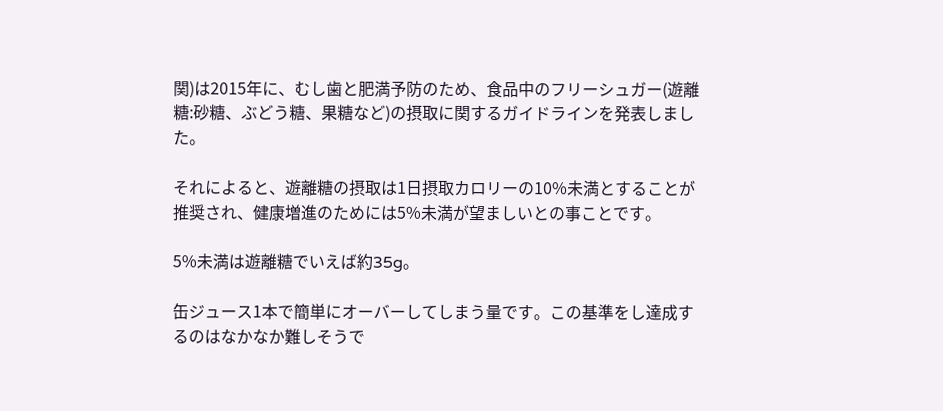関)は2015年に、むし歯と肥満予防のため、食品中のフリーシュガー(遊離糖:砂糖、ぶどう糖、果糖など)の摂取に関するガイドラインを発表しました。

それによると、遊離糖の摂取は1日摂取カロリーの10%未満とすることが推奨され、健康増進のためには5%未満が望ましいとの事ことです。

5%未満は遊離糖でいえば約35g。

缶ジュース1本で簡単にオーバーしてしまう量です。この基準をし達成するのはなかなか難しそうで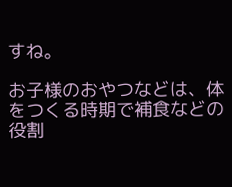すね。

お子様のおやつなどは、体をつくる時期で補食などの役割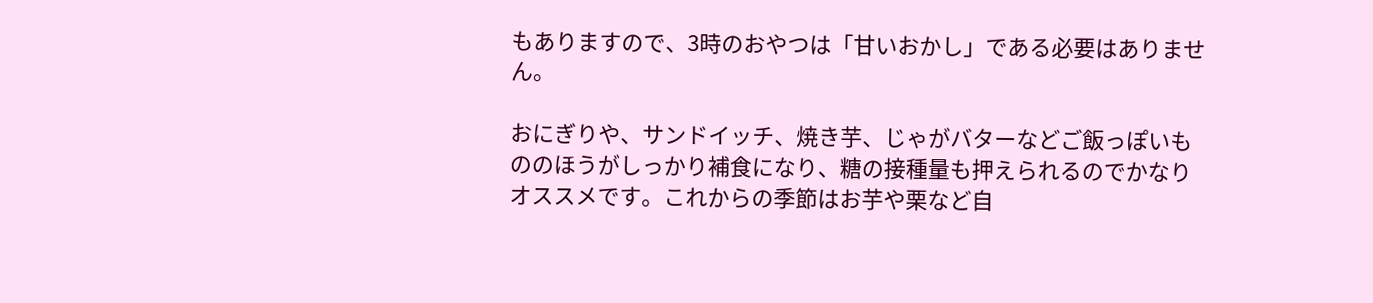もありますので、3時のおやつは「甘いおかし」である必要はありません。

おにぎりや、サンドイッチ、焼き芋、じゃがバターなどご飯っぽいもののほうがしっかり補食になり、糖の接種量も押えられるのでかなりオススメです。これからの季節はお芋や栗など自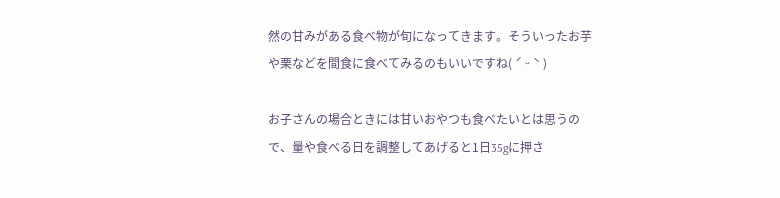然の甘みがある食べ物が旬になってきます。そういったお芋や栗などを間食に食べてみるのもいいですね( ˊ ᵕ ˋ )

お子さんの場合ときには甘いおやつも食べたいとは思うので、量や食べる日を調整してあげると1日35gに押さ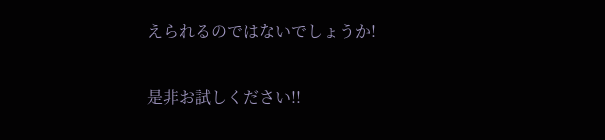えられるのではないでしょうか!

是非お試しください!!